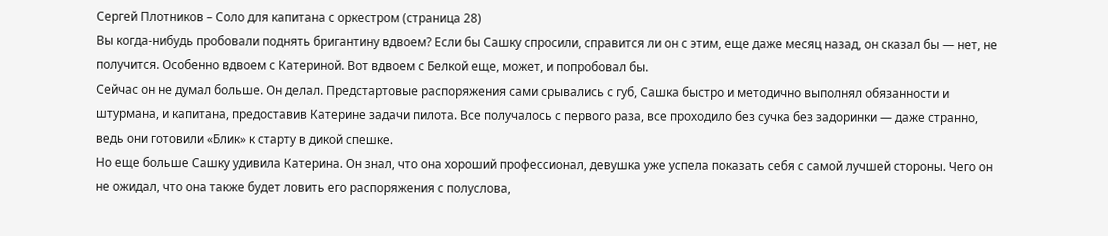Сергей Плотников – Соло для капитана с оркестром (страница 28)
Вы когда-нибудь пробовали поднять бригантину вдвоем? Если бы Сашку спросили, справится ли он с этим, еще даже месяц назад, он сказал бы — нет, не получится. Особенно вдвоем с Катериной. Вот вдвоем с Белкой еще, может, и попробовал бы.
Сейчас он не думал больше. Он делал. Предстартовые распоряжения сами срывались с губ, Сашка быстро и методично выполнял обязанности и штурмана, и капитана, предоставив Катерине задачи пилота. Все получалось с первого раза, все проходило без сучка без задоринки — даже странно, ведь они готовили «Блик» к старту в дикой спешке.
Но еще больше Сашку удивила Катерина. Он знал, что она хороший профессионал, девушка уже успела показать себя с самой лучшей стороны. Чего он не ожидал, что она также будет ловить его распоряжения с полуслова,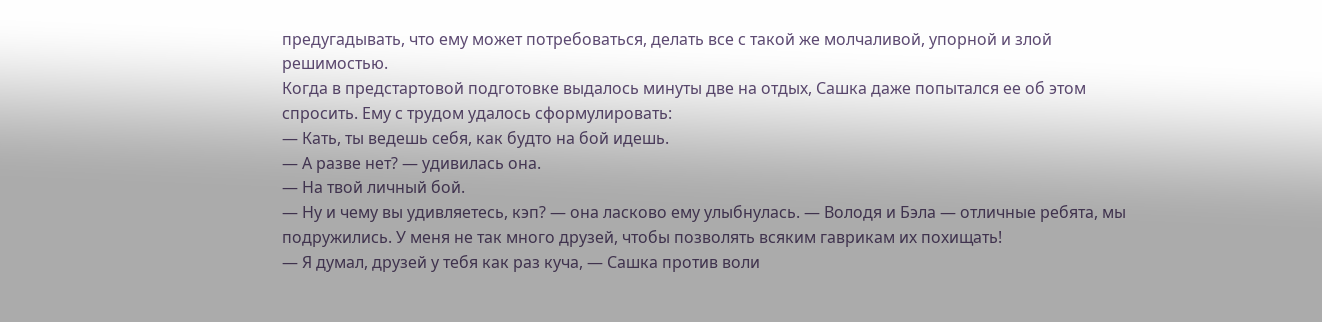предугадывать, что ему может потребоваться, делать все с такой же молчаливой, упорной и злой решимостью.
Когда в предстартовой подготовке выдалось минуты две на отдых, Сашка даже попытался ее об этом спросить. Ему с трудом удалось сформулировать:
— Кать, ты ведешь себя, как будто на бой идешь.
— А разве нет? — удивилась она.
— На твой личный бой.
— Ну и чему вы удивляетесь, кэп? — она ласково ему улыбнулась. — Володя и Бэла — отличные ребята, мы подружились. У меня не так много друзей, чтобы позволять всяким гаврикам их похищать!
— Я думал, друзей у тебя как раз куча, — Сашка против воли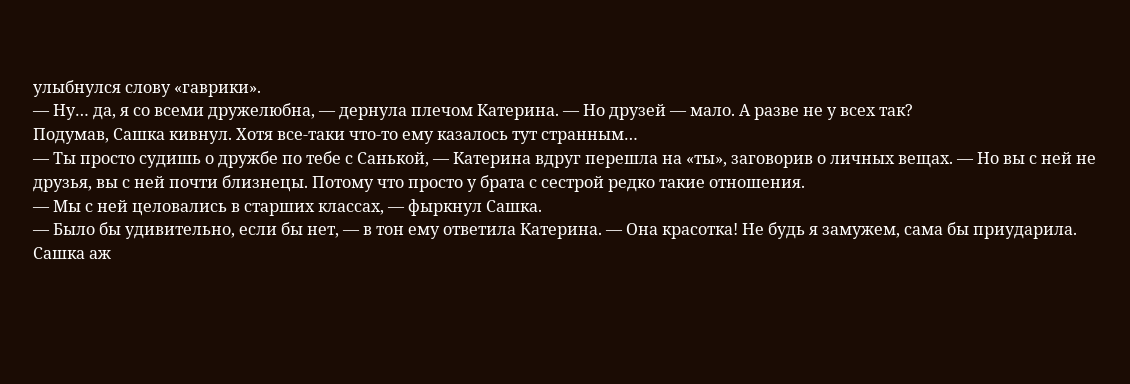улыбнулся слову «гаврики».
— Ну… да, я со всеми дружелюбна, — дернула плечом Катерина. — Но друзей — мало. А разве не у всех так?
Подумав, Сашка кивнул. Хотя все-таки что-то ему казалось тут странным…
— Ты просто судишь о дружбе по тебе с Санькой, — Катерина вдруг перешла на «ты», заговорив о личных вещах. — Но вы с ней не друзья, вы с ней почти близнецы. Потому что просто у брата с сестрой редко такие отношения.
— Мы с ней целовались в старших классах, — фыркнул Сашка.
— Было бы удивительно, если бы нет, — в тон ему ответила Катерина. — Она красотка! Не будь я замужем, сама бы приударила.
Сашка аж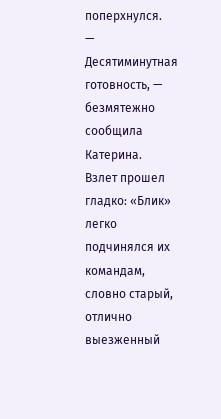поперхнулся.
— Десятиминутная готовность, — безмятежно сообщила Катерина.
Взлет прошел гладко: «Блик» легко подчинялся их командам, словно старый, отлично выезженный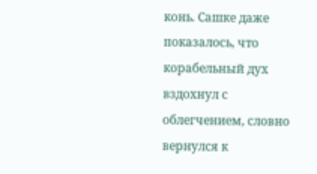конь. Сашке даже показалось, что корабельный дух вздохнул с облегчением, словно вернулся к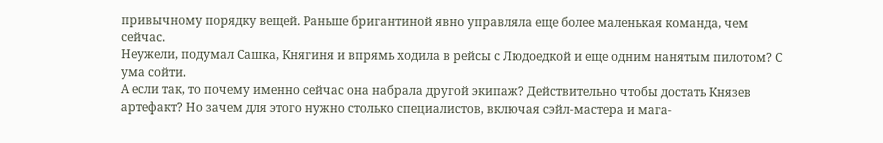привычному порядку вещей. Раньше бригантиной явно управляла еще более маленькая команда, чем сейчас.
Неужели, подумал Сашка, Княгиня и впрямь ходила в рейсы с Людоедкой и еще одним нанятым пилотом? С ума сойти.
А если так, то почему именно сейчас она набрала другой экипаж? Действительно чтобы достать Князев артефакт? Но зачем для этого нужно столько специалистов, включая сэйл-мастера и мага-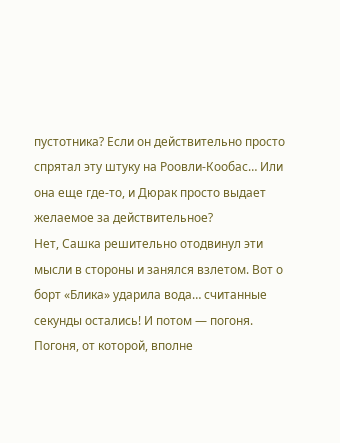пустотника? Если он действительно просто спрятал эту штуку на Роовли-Кообас… Или она еще где-то, и Дюрак просто выдает желаемое за действительное?
Нет, Сашка решительно отодвинул эти мысли в стороны и занялся взлетом. Вот о борт «Блика» ударила вода… считанные секунды остались! И потом — погоня.
Погоня, от которой, вполне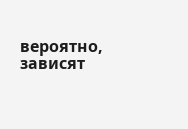вероятно, зависят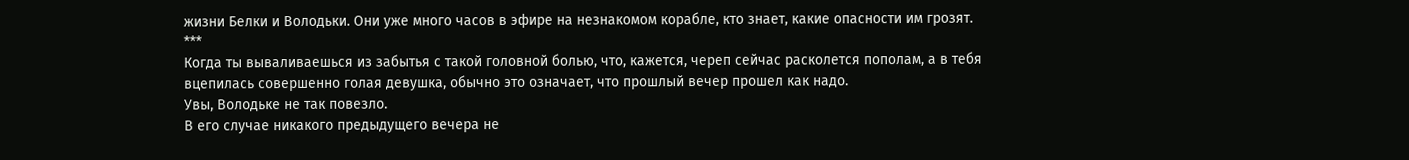жизни Белки и Володьки. Они уже много часов в эфире на незнакомом корабле, кто знает, какие опасности им грозят.
***
Когда ты вываливаешься из забытья с такой головной болью, что, кажется, череп сейчас расколется пополам, а в тебя вцепилась совершенно голая девушка, обычно это означает, что прошлый вечер прошел как надо.
Увы, Володьке не так повезло.
В его случае никакого предыдущего вечера не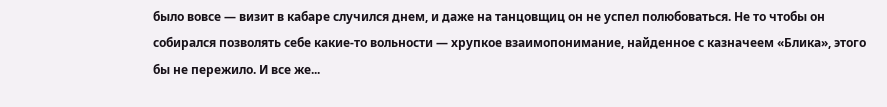было вовсе — визит в кабаре случился днем, и даже на танцовщиц он не успел полюбоваться. Не то чтобы он собирался позволять себе какие-то вольности — хрупкое взаимопонимание, найденное с казначеем «Блика», этого бы не пережило. И все же...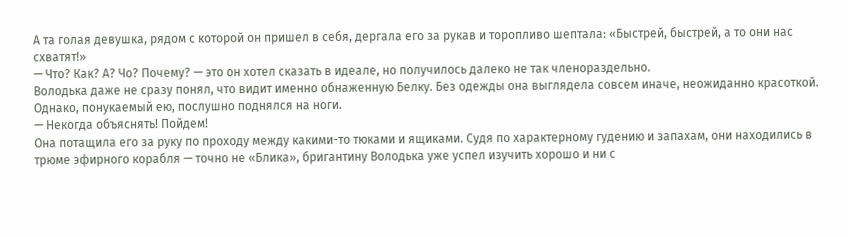А та голая девушка, рядом с которой он пришел в себя, дергала его за рукав и торопливо шептала: «Быстрей, быстрей, а то они нас схватят!»
— Что? Как? А? Чо? Почему? — это он хотел сказать в идеале, но получилось далеко не так членораздельно.
Володька даже не сразу понял, что видит именно обнаженную Белку. Без одежды она выглядела совсем иначе, неожиданно красоткой. Однако, понукаемый ею, послушно поднялся на ноги.
— Некогда объяснять! Пойдем!
Она потащила его за руку по проходу между какими-то тюками и ящиками. Судя по характерному гудению и запахам, они находились в трюме эфирного корабля — точно не «Блика», бригантину Володька уже успел изучить хорошо и ни с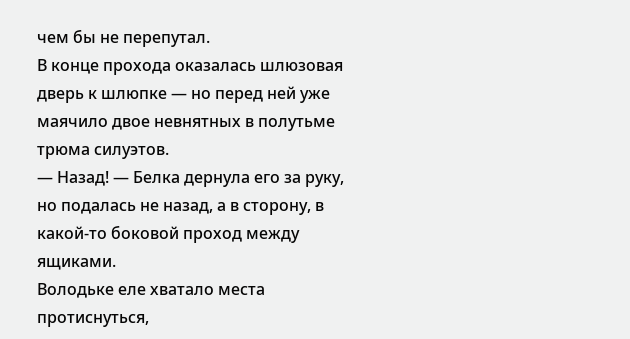чем бы не перепутал.
В конце прохода оказалась шлюзовая дверь к шлюпке — но перед ней уже маячило двое невнятных в полутьме трюма силуэтов.
— Назад! — Белка дернула его за руку, но подалась не назад, а в сторону, в какой-то боковой проход между ящиками.
Володьке еле хватало места протиснуться,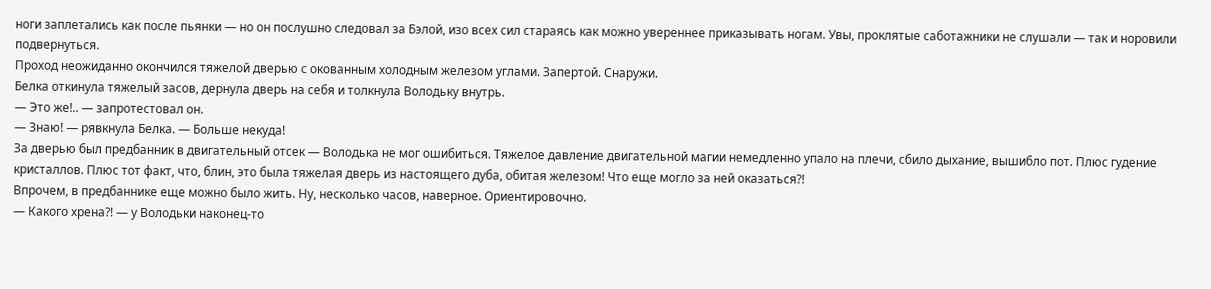ноги заплетались как после пьянки — но он послушно следовал за Бэлой, изо всех сил стараясь как можно увереннее приказывать ногам. Увы, проклятые саботажники не слушали — так и норовили подвернуться.
Проход неожиданно окончился тяжелой дверью с окованным холодным железом углами. Запертой. Снаружи.
Белка откинула тяжелый засов, дернула дверь на себя и толкнула Володьку внутрь.
— Это же!.. — запротестовал он.
— Знаю! — рявкнула Белка. — Больше некуда!
За дверью был предбанник в двигательный отсек — Володька не мог ошибиться. Тяжелое давление двигательной магии немедленно упало на плечи, сбило дыхание, вышибло пот. Плюс гудение кристаллов. Плюс тот факт, что, блин, это была тяжелая дверь из настоящего дуба, обитая железом! Что еще могло за ней оказаться?!
Впрочем, в предбаннике еще можно было жить. Ну, несколько часов, наверное. Ориентировочно.
— Какого хрена?! — у Володьки наконец-то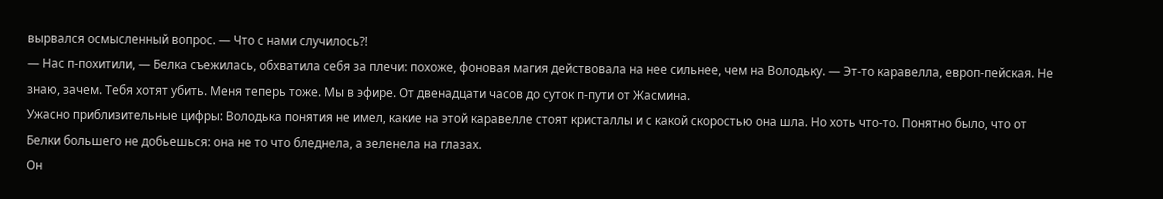вырвался осмысленный вопрос. — Что с нами случилось?!
— Нас п-похитили, — Белка съежилась, обхватила себя за плечи: похоже, фоновая магия действовала на нее сильнее, чем на Володьку. — Эт-то каравелла, европ-пейская. Не знаю, зачем. Тебя хотят убить. Меня теперь тоже. Мы в эфире. От двенадцати часов до суток п-пути от Жасмина.
Ужасно приблизительные цифры: Володька понятия не имел, какие на этой каравелле стоят кристаллы и с какой скоростью она шла. Но хоть что-то. Понятно было, что от Белки большего не добьешься: она не то что бледнела, а зеленела на глазах.
Он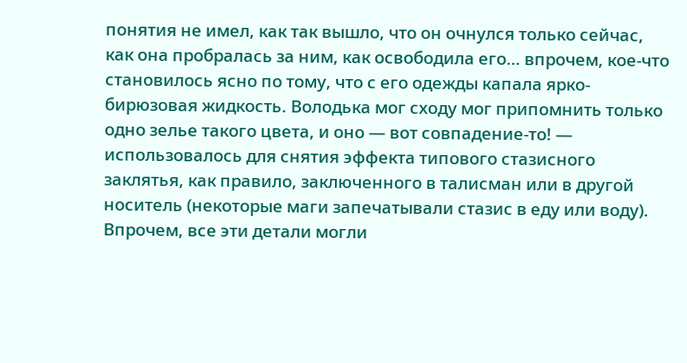понятия не имел, как так вышло, что он очнулся только сейчас, как она пробралась за ним, как освободила его… впрочем, кое-что становилось ясно по тому, что с его одежды капала ярко-бирюзовая жидкость. Володька мог сходу мог припомнить только одно зелье такого цвета, и оно — вот совпадение-то! — использовалось для снятия эффекта типового стазисного заклятья, как правило, заключенного в талисман или в другой носитель (некоторые маги запечатывали стазис в еду или воду).
Впрочем, все эти детали могли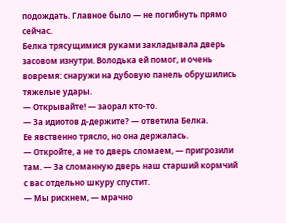подождать. Главное было — не погибнуть прямо сейчас.
Белка трясущимися руками закладывала дверь засовом изнутри. Володька ей помог, и очень вовремя: снаружи на дубовую панель обрушились тяжелые удары.
— Открывайте! — заорал кто-то.
— За идиотов д-держите? — ответила Белка.
Ее явственно трясло, но она держалась.
— Откройте, а не то дверь сломаем, — пригрозили там. — За сломанную дверь наш старший кормчий с вас отдельно шкуру спустит.
— Мы рискнем, — мрачно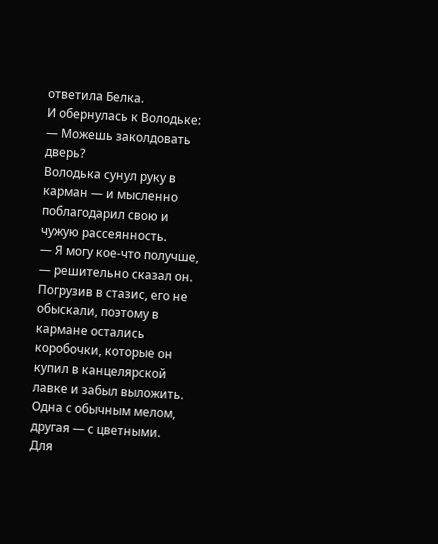ответила Белка.
И обернулась к Володьке:
— Можешь заколдовать дверь?
Володька сунул руку в карман — и мысленно поблагодарил свою и чужую рассеянность.
— Я могу кое-что получше, — решительно сказал он.
Погрузив в стазис, его не обыскали, поэтому в кармане остались коробочки, которые он купил в канцелярской лавке и забыл выложить. Одна с обычным мелом, другая — с цветными.
Для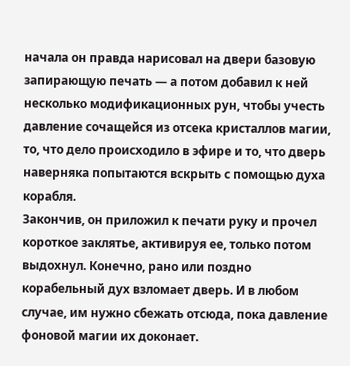начала он правда нарисовал на двери базовую запирающую печать — а потом добавил к ней несколько модификационных рун, чтобы учесть давление сочащейся из отсека кристаллов магии, то, что дело происходило в эфире и то, что дверь наверняка попытаются вскрыть с помощью духа корабля.
Закончив, он приложил к печати руку и прочел короткое заклятье, активируя ее, только потом выдохнул. Конечно, рано или поздно корабельный дух взломает дверь. И в любом случае, им нужно сбежать отсюда, пока давление фоновой магии их доконает.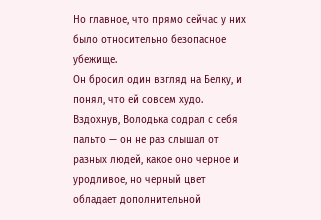Но главное, что прямо сейчас у них было относительно безопасное убежище.
Он бросил один взгляд на Белку, и понял, что ей совсем худо. Вздохнув, Володька содрал с себя пальто — он не раз слышал от разных людей, какое оно черное и уродливое, но черный цвет обладает дополнительной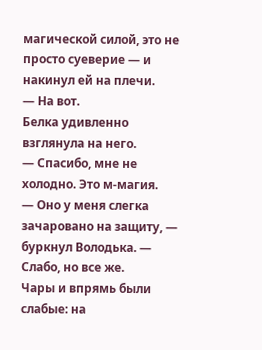магической силой, это не просто суеверие — и накинул ей на плечи.
— На вот.
Белка удивленно взглянула на него.
— Спасибо, мне не холодно. Это м-магия.
— Оно у меня слегка зачаровано на защиту, — буркнул Володька. — Слабо, но все же.
Чары и впрямь были слабые: на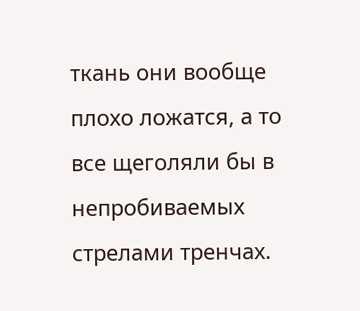ткань они вообще плохо ложатся, а то все щеголяли бы в непробиваемых стрелами тренчах.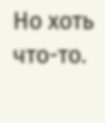Но хоть что-то.